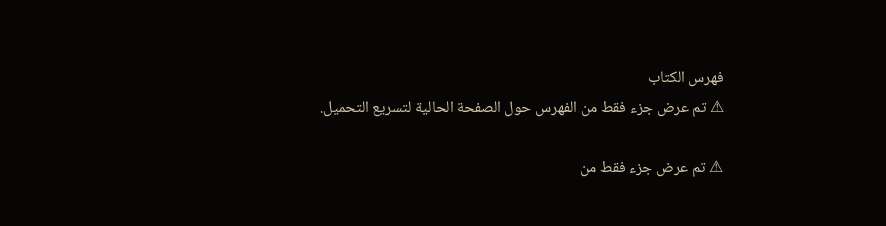فهرس الكتاب
⚠ تم عرض جزء فقط من الفهرس حول الصفحة الحالية لتسريع التحميل.

⚠ تم عرض جزء فقط من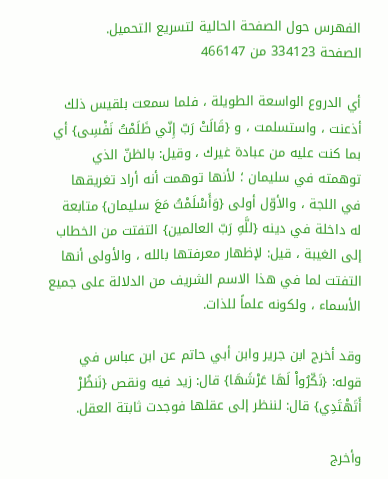الفهرس حول الصفحة الحالية لتسريع التحميل.
الصفحة 334123 من 466147

أي الدروع الواسعة الطويلة ، فلما سمعت بلقيس ذلك أذعنت ، واستسلمت ، و {قَالَتْ رَبّ إِنّي ظَلَمْتُ نَفْسِى} أي بما كنت عليه من عبادة غيرك ، وقيل: بالظنّ الذي توهمته في سليمان ؛ لأنها توهمت أنه أراد تغريقها في اللجة ، والأوّل أولى {وَأَسْلَمْتُ مَعَ سليمان} متابعة له داخلة في دينه {للَّهِ رَبّ العالمين} التفتت من الخطاب إلى الغيبة ، قيل: لإظهار معرفتها بالله ، والأولى أنها التفتت لما في هذا الاسم الشريف من الدلالة على جميع الأسماء ، ولكونه علماً للذات.

وقد أخرج ابن جرير وابن أبي حاتم عن ابن عباس في قوله: {نَكّرُواْ لَهَا عَرْشَهَا} قال: زيد فيه ونقص {نَنظُرْ أَتَهْتَدِي} قال: لننظر إلى عقلها فوجدت ثابتة العقل.

وأخرج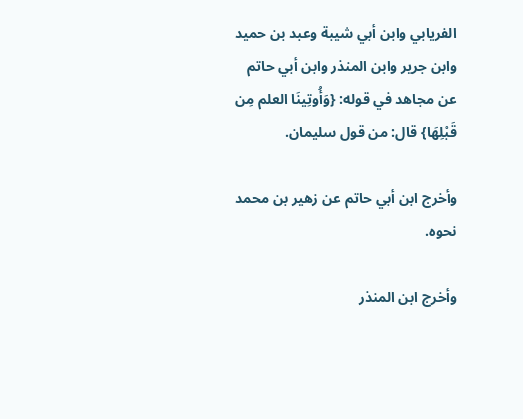الفريابي وابن أبي شيبة وعبد بن حميد وابن جرير وابن المنذر وابن أبي حاتم عن مجاهد في قوله: {وَأُوتِينَا العلم مِن قَبْلِهَا} قال: من قول سليمان.

وأخرج ابن أبي حاتم عن زهير بن محمد نحوه.

وأخرج ابن المنذر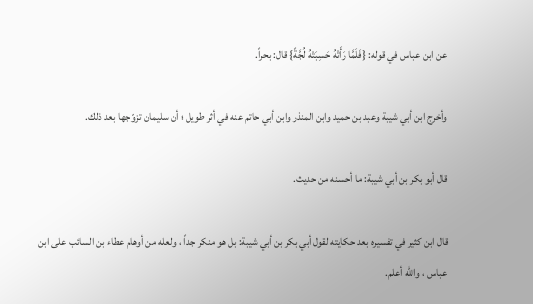عن ابن عباس في قوله: {فَلَمَّا رَأَتْهُ حَسِبَتْهُ لُجَّةً} قال: بحراً.

وأخرج ابن أبي شيبة وعبد بن حميد وابن المنذر وابن أبي حاتم عنه في أثر طويل ؛ أن سليمان تزوّجها بعد ذلك.

قال أبو بكر بن أبي شيبة: ما أحسنه من حديث.

قال ابن كثير في تفسيره بعد حكايته لقول أبي بكر بن أبي شيبة: بل هو منكر جداً ، ولعله من أوهام عطاء بن السائب على ابن عباس ، والله أعلم.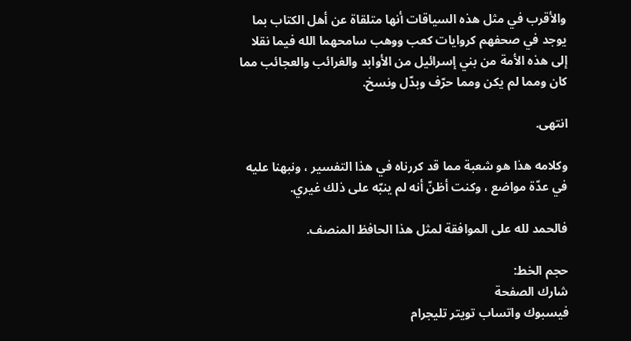والأقرب في مثل هذه السياقات أنها متلقاة عن أهل الكتاب بما يوجد في صحفهم كروايات كعب ووهب سامحهما الله فيما نقلا إلى هذه الأمة من بني إسرائيل من الأوابد والغرائب والعجائب مما كان ومما لم يكن ومما حرّف وبدّل ونسخ.

انتهى.

وكلامه هذا هو شعبة مما قد كررناه في هذا التفسير ، ونبهنا عليه في عدّة مواضع ، وكنت أظنّ أنه لم ينبّه على ذلك غيري.

فالحمد لله على الموافقة لمثل هذا الحافظ المنصف.

حجم الخط:
شارك الصفحة
فيسبوك واتساب تويتر تليجرام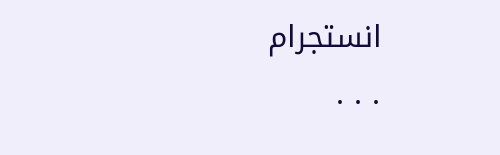انستجرام
. . .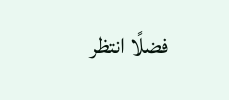فضلًا انتظر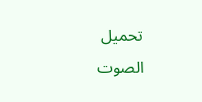تحميل الصوت